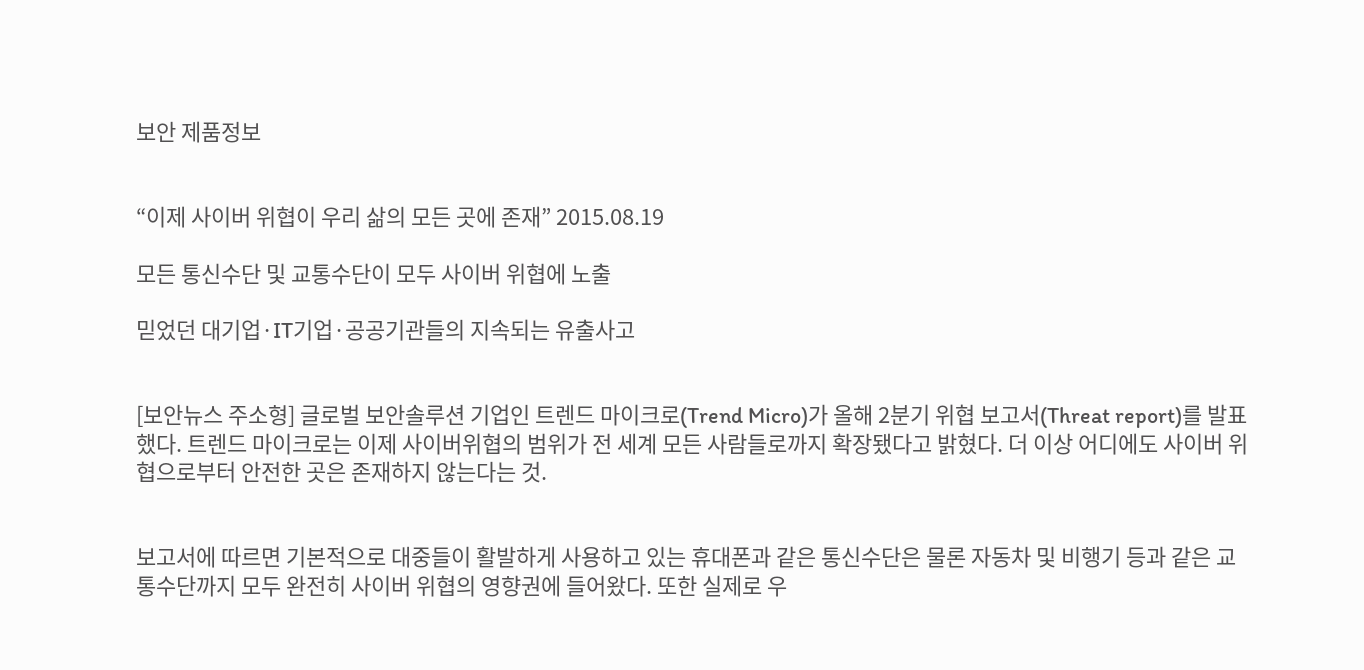보안 제품정보


“이제 사이버 위협이 우리 삶의 모든 곳에 존재” 2015.08.19

모든 통신수단 및 교통수단이 모두 사이버 위협에 노출

믿었던 대기업·IT기업·공공기관들의 지속되는 유출사고


[보안뉴스 주소형] 글로벌 보안솔루션 기업인 트렌드 마이크로(Trend Micro)가 올해 2분기 위협 보고서(Threat report)를 발표했다. 트렌드 마이크로는 이제 사이버위협의 범위가 전 세계 모든 사람들로까지 확장됐다고 밝혔다. 더 이상 어디에도 사이버 위협으로부터 안전한 곳은 존재하지 않는다는 것.


보고서에 따르면 기본적으로 대중들이 활발하게 사용하고 있는 휴대폰과 같은 통신수단은 물론 자동차 및 비행기 등과 같은 교통수단까지 모두 완전히 사이버 위협의 영향권에 들어왔다. 또한 실제로 우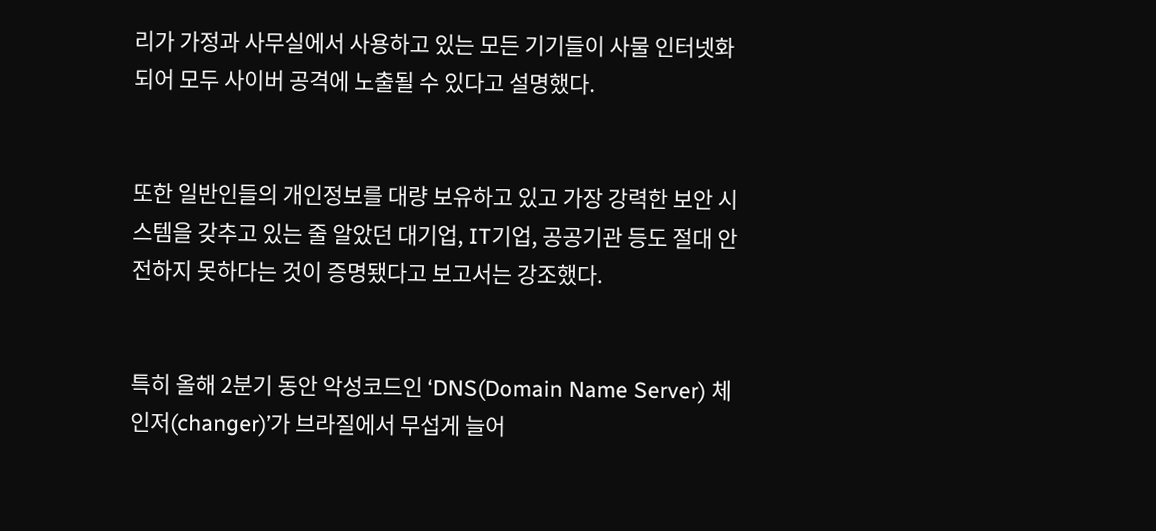리가 가정과 사무실에서 사용하고 있는 모든 기기들이 사물 인터넷화 되어 모두 사이버 공격에 노출될 수 있다고 설명했다.


또한 일반인들의 개인정보를 대량 보유하고 있고 가장 강력한 보안 시스템을 갖추고 있는 줄 알았던 대기업, IT기업, 공공기관 등도 절대 안전하지 못하다는 것이 증명됐다고 보고서는 강조했다.


특히 올해 2분기 동안 악성코드인 ‘DNS(Domain Name Server) 체인저(changer)’가 브라질에서 무섭게 늘어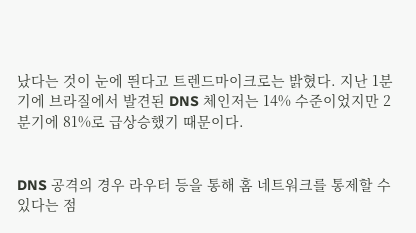났다는 것이 눈에 띈다고 트렌드마이크로는 밝혔다. 지난 1분기에 브라질에서 발견된 DNS 체인저는 14% 수준이었지만 2분기에 81%로 급상승했기 때문이다.


DNS 공격의 경우 라우터 등을 통해 홈 네트워크를 통제할 수 있다는 점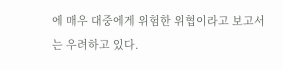에 매우 대중에게 위험한 위협이라고 보고서는 우려하고 있다.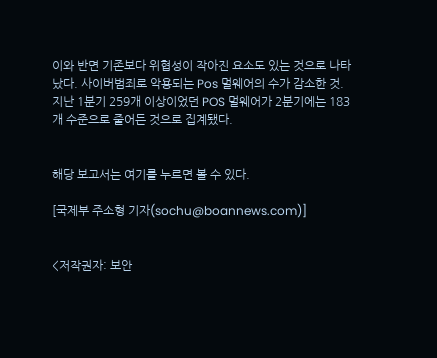이와 반면 기존보다 위협성이 작아진 요소도 있는 것으로 나타났다. 사이버범죄로 악용되는 Pos 멀웨어의 수가 감소한 것. 지난 1분기 259개 이상이었던 POS 멀웨어가 2분기에는 183개 수준으로 줄어든 것으로 집계됐다.


해당 보고서는 여기를 누르면 볼 수 있다.

[국제부 주소형 기자(sochu@boannews.com)]


<저작권자: 보안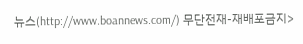뉴스(http://www.boannews.com/) 무단전재-재배포금지>